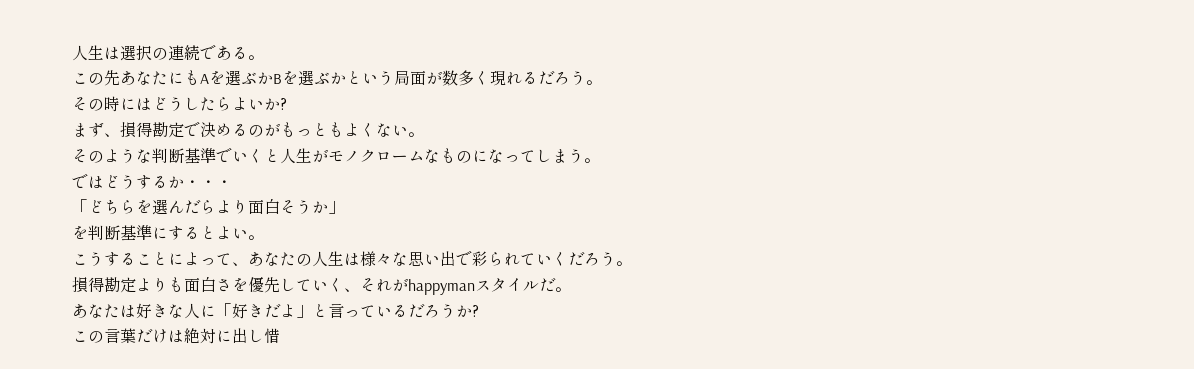人生は選択の連続である。
この先あなたにもAを選ぶかBを選ぶかという局面が数多く現れるだろう。
その時にはどうしたらよいか?
まず、損得勘定で決めるのがもっともよくない。
そのような判断基準でいくと人生がモノクロームなものになってしまう。
ではどうするか・・・
「どちらを選んだらより面白そうか」
を判断基準にするとよい。
こうすることによって、あなたの人生は様々な思い出で彩られていくだろう。
損得勘定よりも面白さを優先していく、それがhappymanスタイルだ。
あなたは好きな人に「好きだよ」と言っているだろうか?
この言葉だけは絶対に出し惜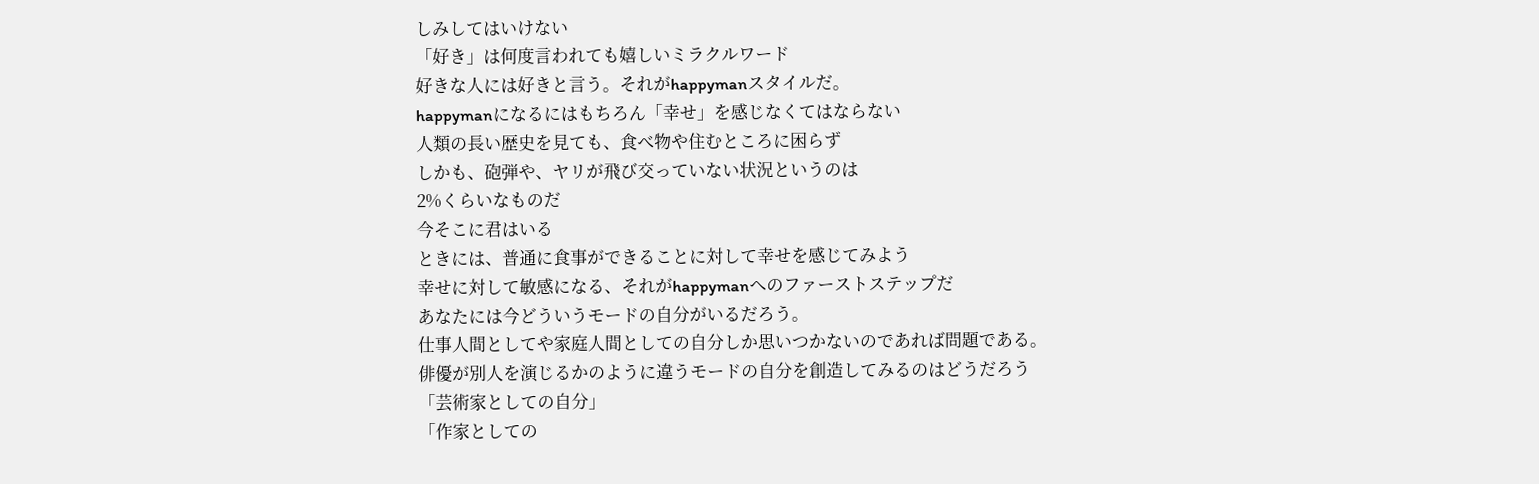しみしてはいけない
「好き」は何度言われても嬉しいミラクルワード
好きな人には好きと言う。それがhappymanスタイルだ。
happymanになるにはもちろん「幸せ」を感じなくてはならない
人類の長い歴史を見ても、食べ物や住むところに困らず
しかも、砲弾や、ヤリが飛び交っていない状況というのは
2%くらいなものだ
今そこに君はいる
ときには、普通に食事ができることに対して幸せを感じてみよう
幸せに対して敏感になる、それがhappymanへのファーストステップだ
あなたには今どういうモードの自分がいるだろう。
仕事人間としてや家庭人間としての自分しか思いつかないのであれば問題である。
俳優が別人を演じるかのように違うモードの自分を創造してみるのはどうだろう
「芸術家としての自分」
「作家としての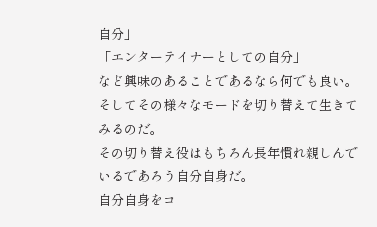自分」
「エンターテイナーとしての自分」
など興味のあることであるなら何でも良い。
そしてその様々なモードを切り替えて生きてみるのだ。
その切り替え役はもちろん長年慣れ親しんでいるであろう自分自身だ。
自分自身をコ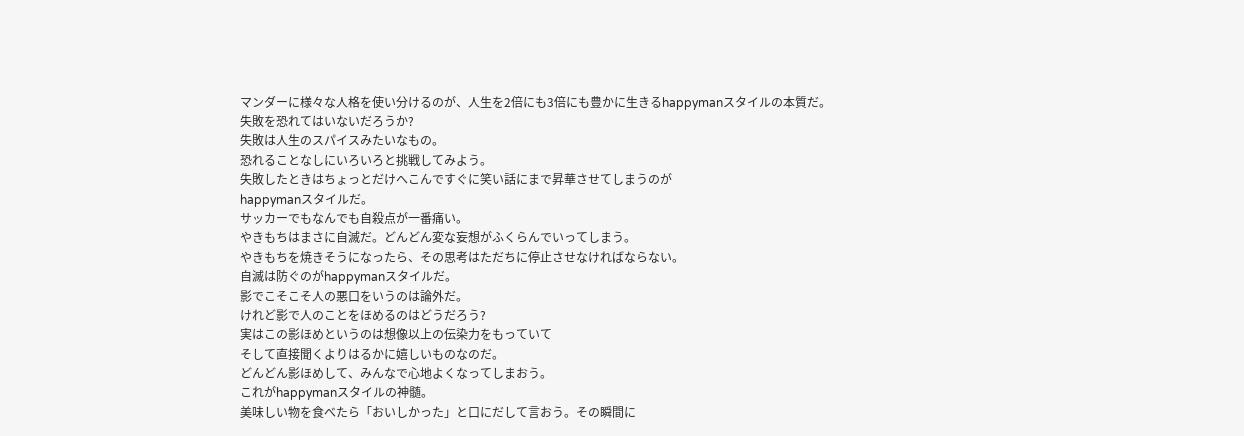マンダーに様々な人格を使い分けるのが、人生を2倍にも3倍にも豊かに生きるhappymanスタイルの本質だ。
失敗を恐れてはいないだろうか?
失敗は人生のスパイスみたいなもの。
恐れることなしにいろいろと挑戦してみよう。
失敗したときはちょっとだけへこんですぐに笑い話にまで昇華させてしまうのが
happymanスタイルだ。
サッカーでもなんでも自殺点が一番痛い。
やきもちはまさに自滅だ。どんどん変な妄想がふくらんでいってしまう。
やきもちを焼きそうになったら、その思考はただちに停止させなければならない。
自滅は防ぐのがhappymanスタイルだ。
影でこそこそ人の悪口をいうのは論外だ。
けれど影で人のことをほめるのはどうだろう?
実はこの影ほめというのは想像以上の伝染力をもっていて
そして直接聞くよりはるかに嬉しいものなのだ。
どんどん影ほめして、みんなで心地よくなってしまおう。
これがhappymanスタイルの神髄。
美味しい物を食べたら「おいしかった」と口にだして言おう。その瞬間に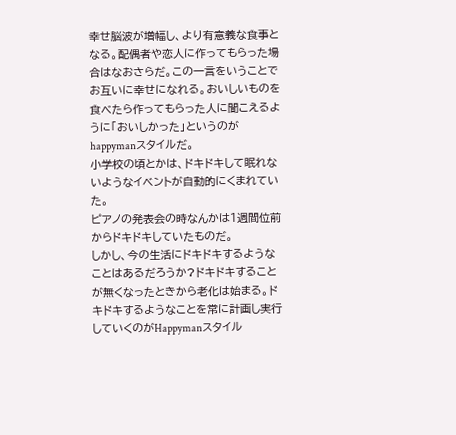幸せ脳波が増幅し、より有意義な食事となる。配偶者や恋人に作ってもらった場合はなおさらだ。この一言をいうことでお互いに幸せになれる。おいしいものを食べたら作ってもらった人に聞こえるように「おいしかった」というのがhappymanスタイルだ。
小学校の頃とかは、ドキドキして眠れないようなイベントが自動的にくまれていた。
ピアノの発表会の時なんかは1週間位前からドキドキしていたものだ。
しかし、今の生活にドキドキするようなことはあるだろうか?ドキドキすることが無くなったときから老化は始まる。ドキドキするようなことを常に計画し実行していくのがHappymanスタイル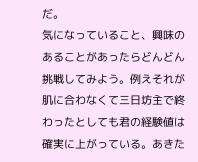だ。
気になっていること、興味のあることがあったらどんどん挑戦してみよう。例えそれが肌に合わなくて三日坊主で終わったとしても君の経験値は確実に上がっている。あきた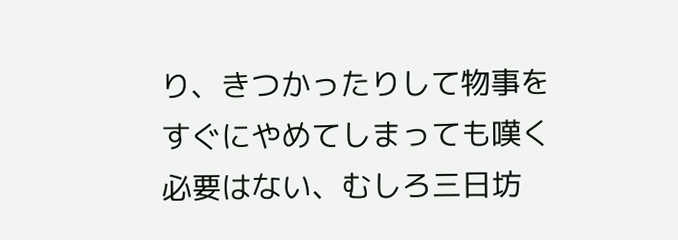り、きつかったりして物事をすぐにやめてしまっても嘆く必要はない、むしろ三日坊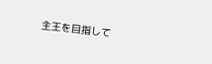主王を目指して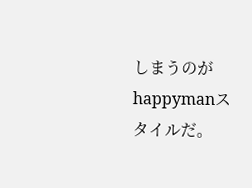しまうのがhappymanスタイルだ。